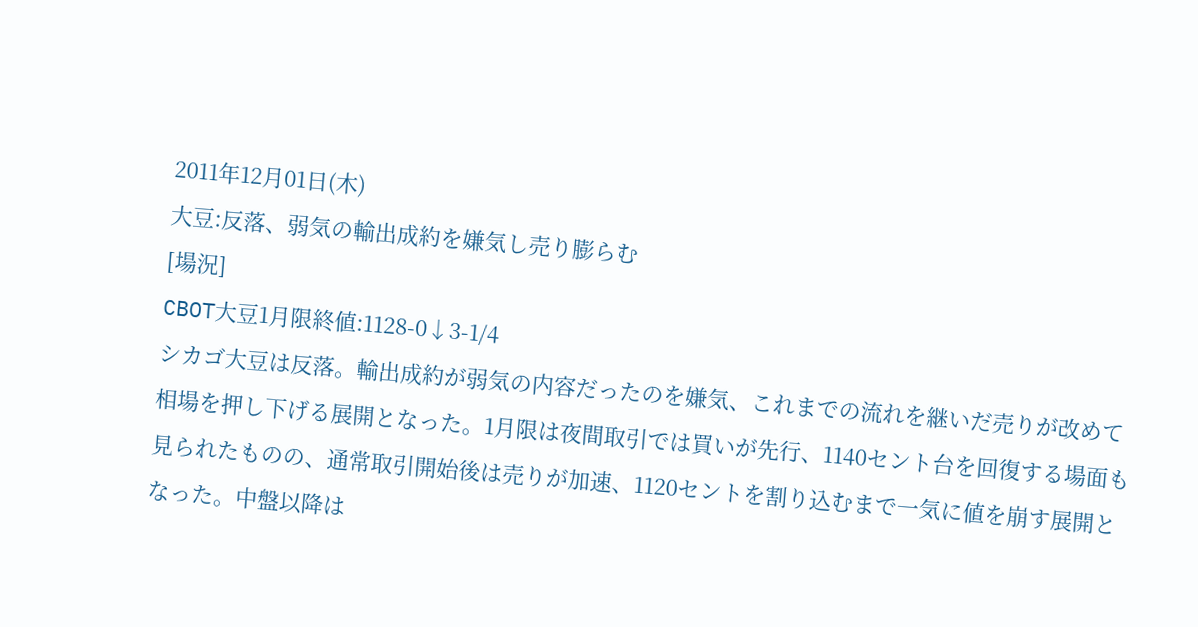2011年12月01日(木)
大豆:反落、弱気の輸出成約を嫌気し売り膨らむ
[場況]
CBOT大豆1月限終値:1128-0↓3-1/4
シカゴ大豆は反落。輸出成約が弱気の内容だったのを嫌気、これまでの流れを継いだ売りが改めて相場を押し下げる展開となった。1月限は夜間取引では買いが先行、1140セント台を回復する場面も見られたものの、通常取引開始後は売りが加速、1120セントを割り込むまで一気に値を崩す展開となった。中盤以降は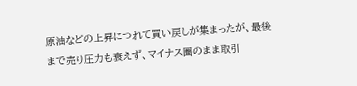原油などの上昇につれて買い戻しが集まったが、最後まで売り圧力も衰えず、マイナス圏のまま取引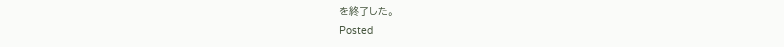を終了した。
Posted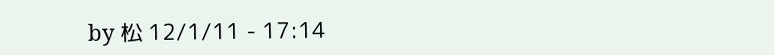by 松 12/1/11 - 17:14